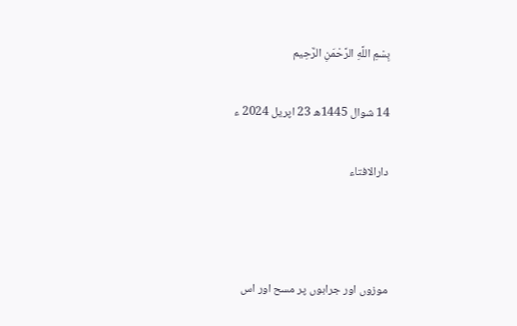بِسْمِ اللَّهِ الرَّحْمَنِ الرَّحِيم

14 شوال 1445ھ 23 اپریل 2024 ء

دارالافتاء



موزوں اور جرابوں پر مسح اور اس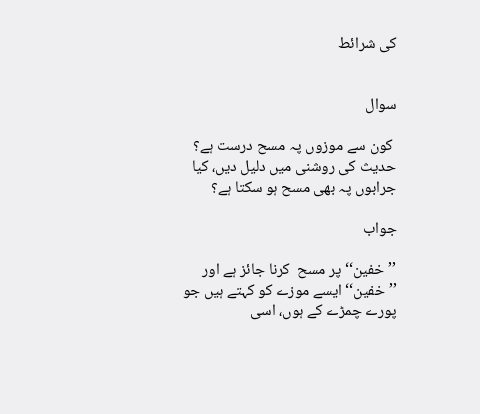کی شرائط


سوال

 کون سے موزوں پہ مسح درست ہے؟ حدیث کی روشنی میں دلیل دیں، کیا جرابوں پہ بھی مسح ہو سکتا ہے؟

جواب

’’خفین‘‘ پر مسح  کرنا جائز ہے اور ’’خفین‘‘ ایسے موزے کو کہتے ہیں جو پورے چمڑے کے ہوں، اسی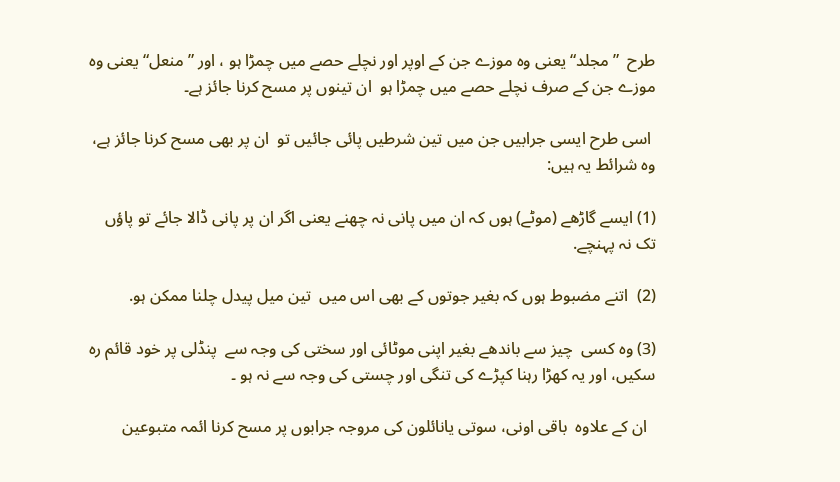طرح  ”مجلد“ یعنی وہ موزے جن کے اوپر اور نچلے حصے میں چمڑا ہو ، اور ”منعل“ یعنی وہ موزے جن کے صرف نچلے حصے میں چمڑا ہو  ان تینوں پر مسح کرنا جائز ہے۔

 اسی طرح ایسی جرابیں جن میں تین شرطیں پائی جائیں تو  ان پر بھی مسح کرنا جائز ہے، وہ شرائط یہ ہیں:

(1) ایسے گاڑھے (موٹے) ہوں کہ ان میں پانی نہ چھنے یعنی اگر ان پر پانی ڈالا جائے تو پاؤں تک نہ پہنچے.

(2)  اتنے مضبوط ہوں کہ بغیر جوتوں کے بھی اس میں  تین میل پیدل چلنا ممکن ہو.

(3) وہ کسی  چیز سے باندھے بغیر اپنی موٹائی اور سختی کی وجہ سے  پنڈلی پر خود قائم رہ سکیں، اور یہ کھڑا رہنا کپڑے کی تنگی اور چستی کی وجہ سے نہ ہو ۔

  ان کے علاوہ  باقی اونی، سوتی یانائلون کی مروجہ جرابوں پر مسح کرنا ائمہ متبوعین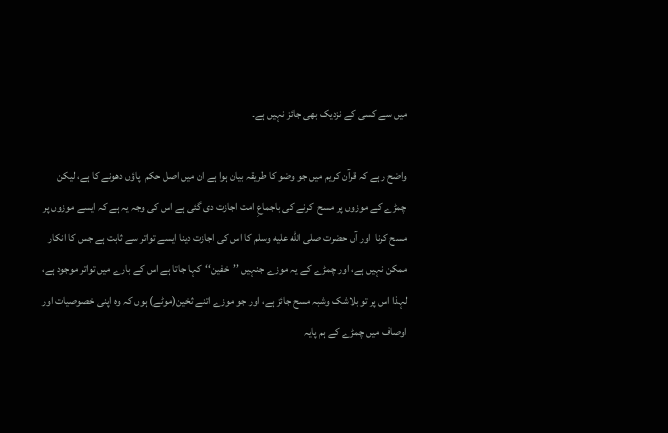میں سے کسی کے نزدیک بھی جائز نہیں ہے۔

واضح رہے کہ قرآن کریم میں جو وضو کا طریقہ بیان ہوا ہے ان میں اصل حکم  پاؤں دھونے کا ہے، لیکن چمڑے کے موزوں پر مسح  کرنے کی باجماعِ امت اجازت دی گئی ہے اس کی وجہ یہ ہے کہ ایسے موزوں پر مسح کرنا  اور آں حضرت صلى الله عليه وسلم کا اس کی اجازت دینا ایسے تواتر سے ثابت ہے جس کا انکار ممکن نہیں ہے، اور چمڑے کے یہ موزے جنہیں ’’خفین‘‘  کہا جاتا ہے اس کے بارے میں تواتر موجود ہے، لہذا اس پر تو بلاشک وشبہ مسح جائز ہے، اور جو موزے اتنے ثخین(موٹے) ہوں کہ وہ اپنی خصوصیات اور اوصاف میں چمڑے کے ہم پایہ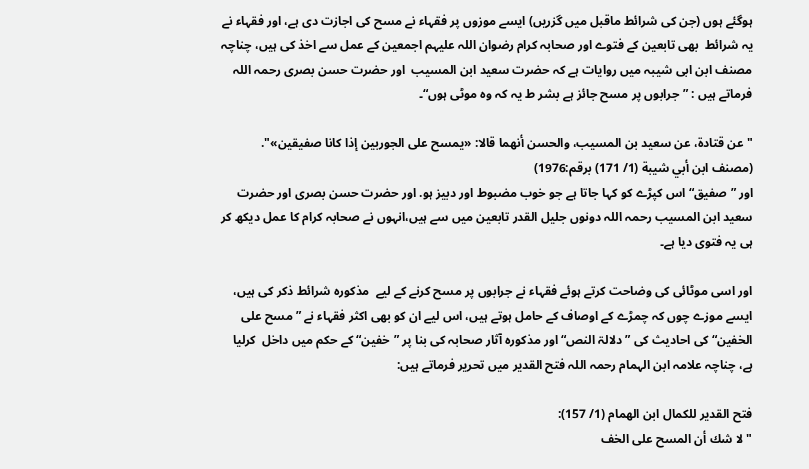ہوگئے ہوں (جن کی شرائط ماقبل میں گزریں) ایسے موزوں پر فقہاء نے مسح کی اجازت دی ہے، اور فقہاء نے یہ شرائط  بھی تابعین کے فتوے اور صحابہ کرام رضوان اللہ علیہم اجمعین کے عمل سے اخذ کی ہیں، چناچہ مصنف ابن ابی شیبہ میں روایات ہے کہ حضرت سعید ابن المسیب  اور حضرت حسن بصری رحمہ اللہ فرماتے ہیں : ”جرابوں پر مسح جائز ہے بشر ط یہ کہ وہ موٹی ہوں“۔

"عن قتادة، عن سعيد بن المسيب، والحسن أنهما قالا: «يمسح على الجوربين إذا كانا صفيقين»".  (مصنف ابن أبي شيبة (1/ 171) برقم:1976)
اور ”صفیق“ اس کپڑے کو کہا جاتا ہے جو خوب مضبوط اور دبیز ہو. اور حضرت حسن بصری اور حضرت سعید ابن المسیب رحمہ اللہ دونوں جلیل القدر تابعین میں سے ہیں،انہوں نے صحابہ کرام کا عمل دیکھ کر ہی یہ فتوی دیا ہے۔

اور اسی موٹائی کی وضاحت کرتے ہوئے فقہاء نے جرابوں پر مسح کرنے کے لیے  مذکورہ شرائط ذکر کی ہیں، ایسے موزے چوں کہ چمڑے کے اوصاف کے حامل ہوتے ہیں، اس لیے ان کو بھی اکثر فقہاء نے ”مسح علی الخفین“ کی احادیث کی ”دلالۃ النص“ اور مذکورہ آثار صحابہ کی بنا پر ”خفین“ کے حکم میں داخل  کرلیا ہے، چناچہ علامہ ابن الہمام رحمہ اللہ فتح القدیر میں تحریر فرماتے ہیں:

فتح القدير للكمال ابن الهمام (1/ 157):
" لا شك أن المسح على الخف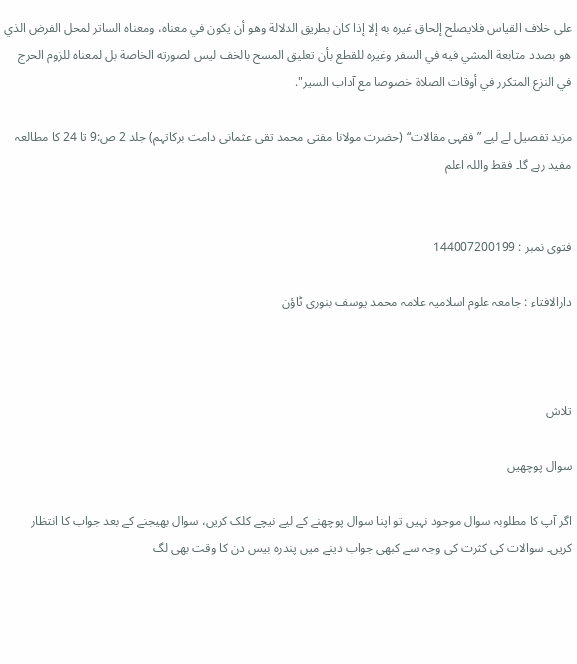على خلاف القياس فلايصلح إلحاق غيره به إلا إذا كان بطريق الدلالة وهو أن يكون في معناه، ومعناه الساتر لمحل الفرض الذي هو بصدد متابعة المشي فيه في السفر وغيره للقطع بأن تعليق المسح بالخف ليس لصورته الخاصة بل لمعناه للزوم الحرج في النزع المتكرر في أوقات الصلاة خصوصا مع آداب السير".

مزید تفصیل لے لیے ”فقہی مقالات“ (حضرت مولانا مفتی محمد تقی عثمانی دامت برکاتہم) جلد 2 ص:9 تا 24 کا مطالعہ مفید رہے گا۔ فقط واللہ اعلم


فتوی نمبر : 144007200199

دارالافتاء : جامعہ علوم اسلامیہ علامہ محمد یوسف بنوری ٹاؤن



تلاش

سوال پوچھیں

اگر آپ کا مطلوبہ سوال موجود نہیں تو اپنا سوال پوچھنے کے لیے نیچے کلک کریں، سوال بھیجنے کے بعد جواب کا انتظار کریں۔ سوالات کی کثرت کی وجہ سے کبھی جواب دینے میں پندرہ بیس دن کا وقت بھی لگ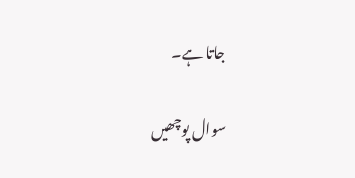جاتا ہے۔

سوال پوچھیں